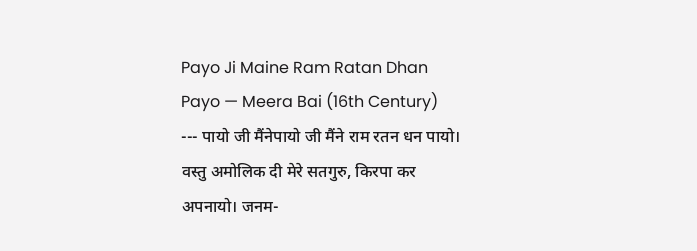Payo Ji Maine Ram Ratan Dhan Payo — Meera Bai (16th Century) --- पायो जी मैंनेपायो जी मैंने राम रतन धन पायो। वस्तु अमोलिक दी मेरे सतगुरु, किरपा कर अपनायो। जनम-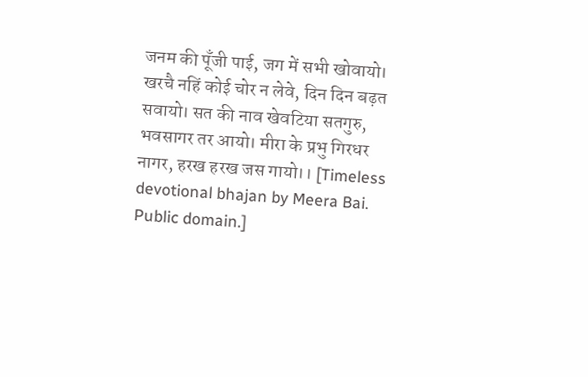जनम की पूँजी पाई, जग में सभी खोवायो। खरचै नहिं कोई चोर न लेवे, दिन दिन बढ़त सवायो। सत की नाव खेवटिया सतगुरु, भवसागर तर आयो। मीरा के प्रभु गिरधर नागर, हरख हरख जस गायो।। [Timeless devotional bhajan by Meera Bai. Public domain.]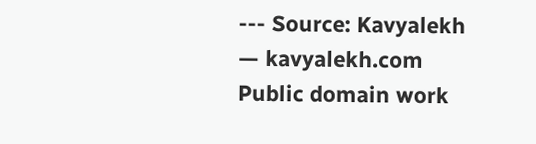--- Source: Kavyalekh — kavyalekh.com Public domain work